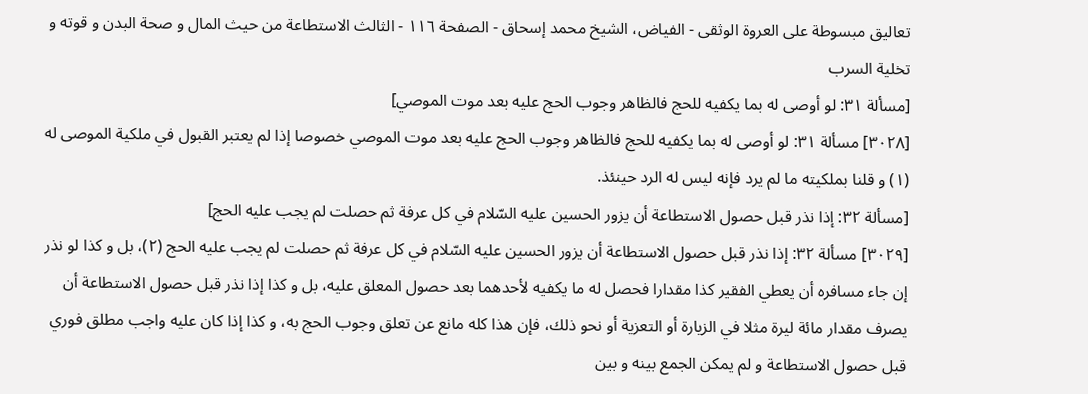تعاليق مبسوطة على العروة الوثقى - الفياض، الشيخ محمد إسحاق - الصفحة ١١٦ - الثالث الاستطاعة من حيث المال و صحة البدن و قوته و تخلية السرب
[مسألة ٣١: لو أوصى له بما يكفيه للحج فالظاهر وجوب الحج عليه بعد موت الموصي]
[٣٠٢٨] مسألة ٣١: لو أوصى له بما يكفيه للحج فالظاهر وجوب الحج عليه بعد موت الموصي خصوصا إذا لم يعتبر القبول في ملكية الموصى له (١) و قلنا بملكيته ما لم يرد فإنه ليس له الرد حينئذ.
[مسألة ٣٢: إذا نذر قبل حصول الاستطاعة أن يزور الحسين عليه السّلام في كل عرفة ثم حصلت لم يجب عليه الحج]
[٣٠٢٩] مسألة ٣٢: إذا نذر قبل حصول الاستطاعة أن يزور الحسين عليه السّلام في كل عرفة ثم حصلت لم يجب عليه الحج (٢)، بل و كذا لو نذر إن جاء مسافره أن يعطي الفقير كذا مقدارا فحصل له ما يكفيه لأحدهما بعد حصول المعلق عليه، بل و كذا إذا نذر قبل حصول الاستطاعة أن يصرف مقدار مائة ليرة مثلا في الزيارة أو التعزية أو نحو ذلك، فإن هذا كله مانع عن تعلق وجوب الحج به، و كذا إذا كان عليه واجب مطلق فوري قبل حصول الاستطاعة و لم يمكن الجمع بينه و بين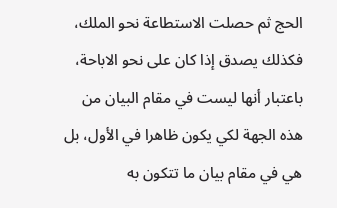الحج ثم حصلت الاستطاعة نحو الملك، فكذلك يصدق إذا كان على نحو الاباحة، باعتبار أنها ليست في مقام البيان من هذه الجهة لكي يكون ظاهرا في الأول، بل هي في مقام بيان ما تتكون به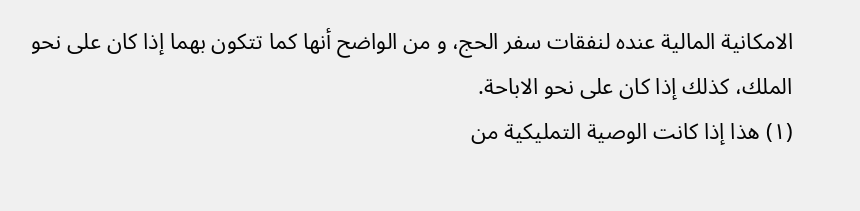الامكانية المالية عنده لنفقات سفر الحج، و من الواضح أنها كما تتكون بهما إذا كان على نحو الملك، كذلك إذا كان على نحو الاباحة.
(١) هذا إذا كانت الوصية التمليكية من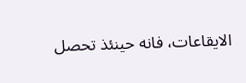الايقاعات، فانه حينئذ تحصل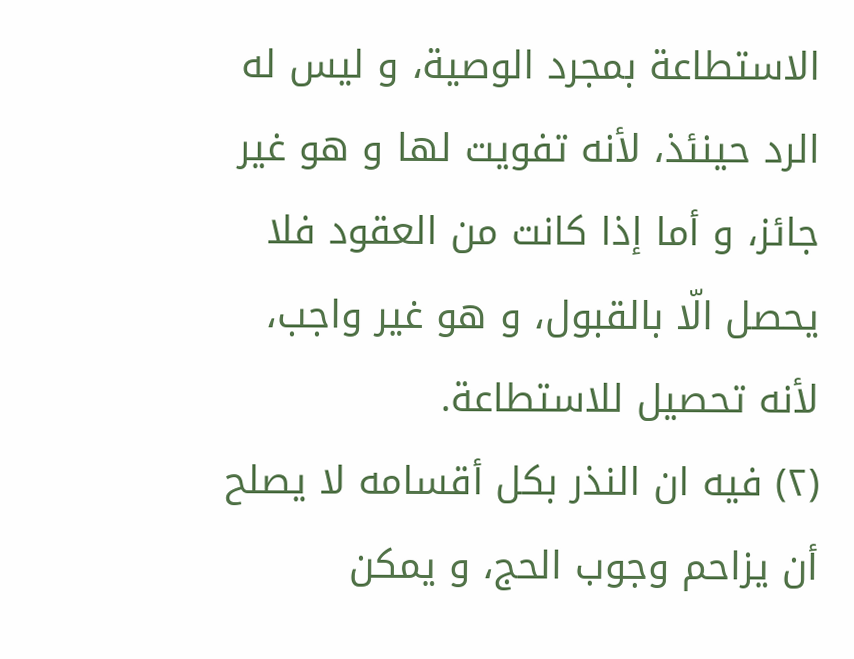الاستطاعة بمجرد الوصية، و ليس له الرد حينئذ، لأنه تفويت لها و هو غير جائز، و أما إذا كانت من العقود فلا يحصل الّا بالقبول، و هو غير واجب، لأنه تحصيل للاستطاعة.
(٢) فيه ان النذر بكل أقسامه لا يصلح أن يزاحم وجوب الحج، و يمكن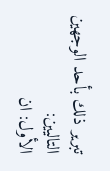تبرير ذلك بأحد الوجهين التاليين:
الأول: ان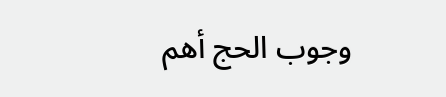وجوب الحج أهم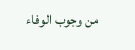من وجوب الوفاء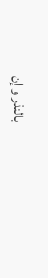بالنذر و إن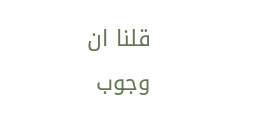قلنا ان وجوب